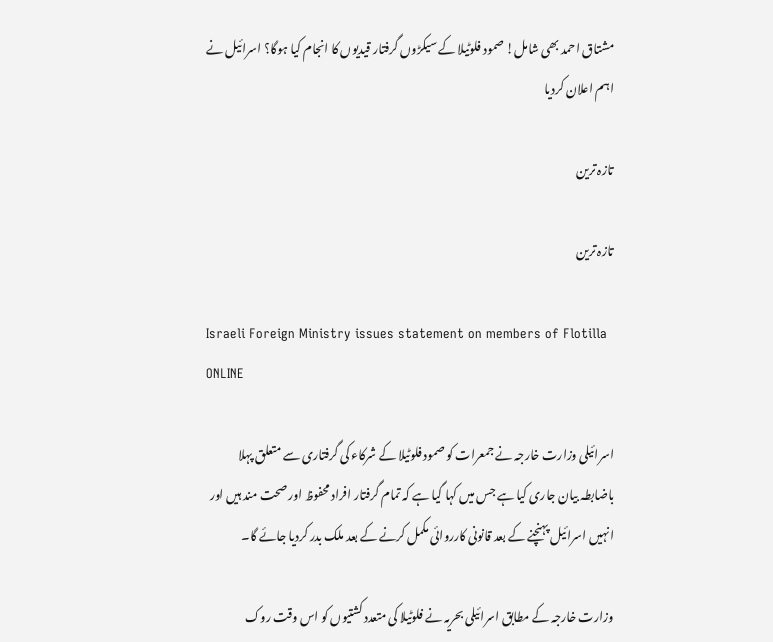مشتاق احمد بھی شامل! صمود فلوٹیلا کے سیکڑوں گرفتار قیدیوں کا انجام کیا ہوگا؟ اسرائیل نے اہم اعلان کردیا

تازہ ترین

تازہ ترین

Israeli Foreign Ministry issues statement on members of Flotilla
ONLINE

اسرائیلی وزارت خارجہ نے جمعرات کو صمود فلوٹیلا کے شرکاء کی گرفتاری سے متعلق پہلا باضابطہ بیان جاری کیا ہے جس میں کہا گیا ہے کہ تمام گرفتار افراد محفوظ اور صحت مند ہیں اور انہیں اسرائیل پہنچنے کے بعد قانونی کارروائی مکمل کرنے کے بعد ملک بدر کردیا جائے گا۔

وزارت خارجہ کے مطابق اسرائیلی بحریہ نے فلوٹیلا کی متعدد کشتیوں کو اس وقت روک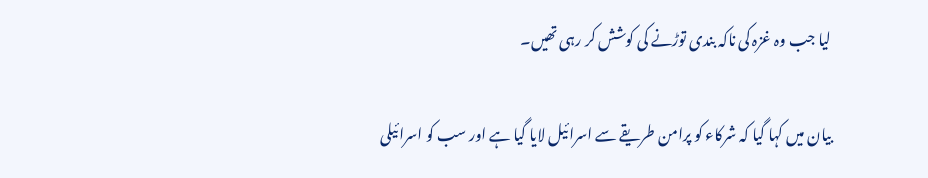لیا جب وہ غزہ کی ناکہ بندی توڑنے کی کوشش کر رہی تھیں۔

بیان میں کہا گیا کہ شرکاء کو پرامن طریقے سے اسرائیل لایا گیا ہے اور سب کو اسرائیلی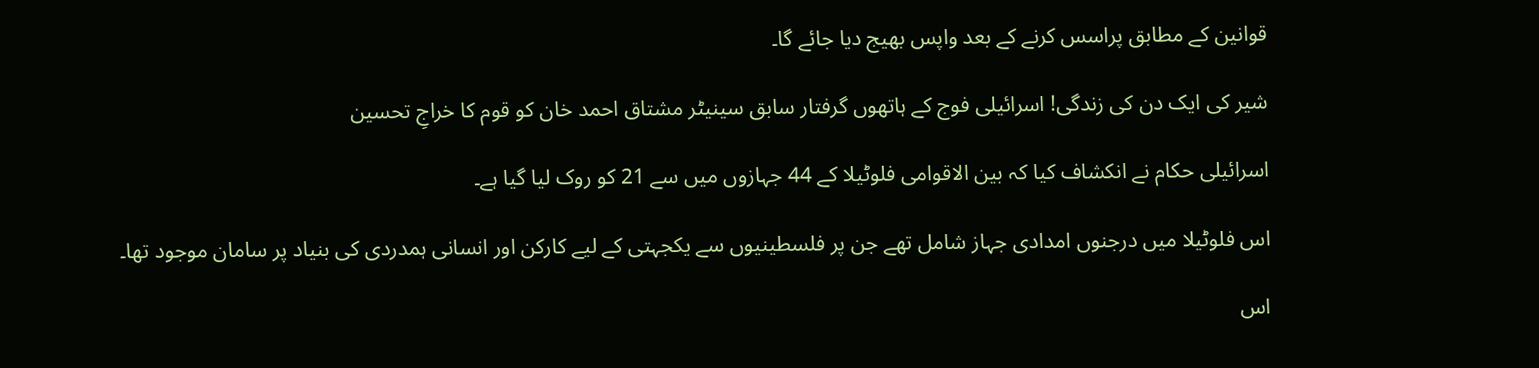قوانین کے مطابق پراسس کرنے کے بعد واپس بھیج دیا جائے گا۔

شیر کی ایک دن کی زندگی! اسرائیلی فوج کے ہاتھوں گرفتار سابق سینیٹر مشتاق احمد خان کو قوم کا خراجِ تحسین

اسرائیلی حکام نے انکشاف کیا کہ بین الاقوامی فلوٹیلا کے 44 جہازوں میں سے 21 کو روک لیا گیا ہے۔

اس فلوٹیلا میں درجنوں امدادی جہاز شامل تھے جن پر فلسطینیوں سے یکجہتی کے لیے کارکن اور انسانی ہمدردی کی بنیاد پر سامان موجود تھا۔

اس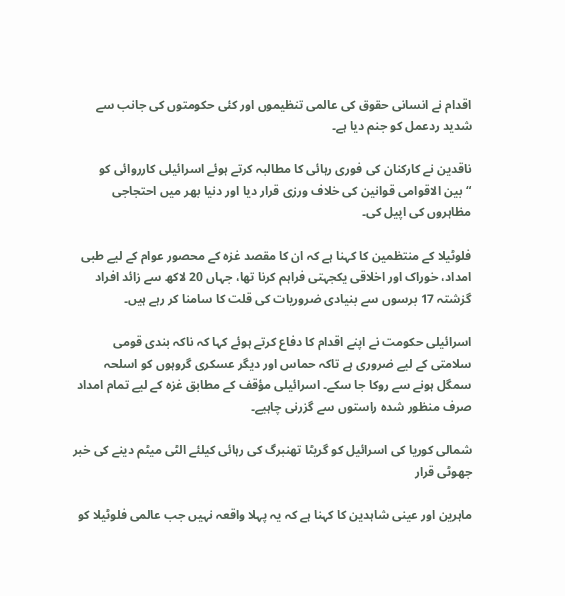اقدام نے انسانی حقوق کی عالمی تنظیموں اور کئی حکومتوں کی جانب سے شدید ردعمل کو جنم دیا ہے۔

ناقدین نے کارکنان کی فوری رہائی کا مطالبہ کرتے ہوئے اسرائیلی کارروائی کو “بین الاقوامی قوانین کی خلاف ورزی قرار دیا اور دنیا بھر میں احتجاجی مظاہروں کی اپیل کی۔

فلوٹیلا کے منتظمین کا کہنا ہے کہ ان کا مقصد غزہ کے محصور عوام کے لیے طبی امداد، خوراک اور اخلاقی یکجہتی فراہم کرنا تھا، جہاں 20 لاکھ سے زائد افراد گزشتہ 17 برسوں سے بنیادی ضروریات کی قلت کا سامنا کر رہے ہیں۔

اسرائیلی حکومت نے اپنے اقدام کا دفاع کرتے ہوئے کہا کہ ناکہ بندی قومی سلامتی کے لیے ضروری ہے تاکہ حماس اور دیگر عسکری گروہوں کو اسلحہ سمگل ہونے سے روکا جا سکے۔ اسرائیلی مؤقف کے مطابق غزہ کے لیے تمام امداد صرف منظور شدہ راستوں سے گزرنی چاہیے۔

شمالی کوریا کی اسرائیل کو گریٹا تھنبرگ کی رہائی کیلئے الٹی میٹم دینے کی خبر جھوٹی قرار

ماہرین اور عینی شاہدین کا کہنا ہے کہ یہ پہلا واقعہ نہیں جب عالمی فلوٹیلا کو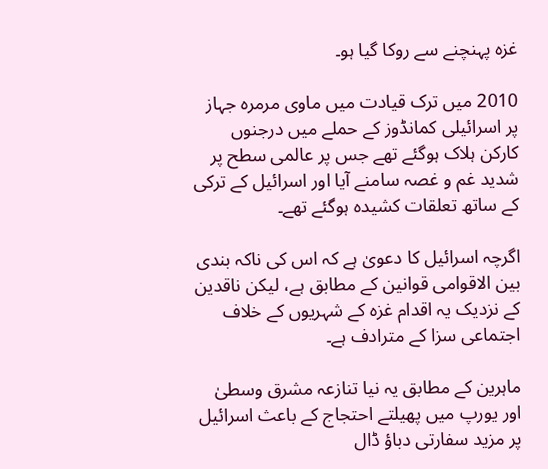غزہ پہنچنے سے روکا گیا ہو۔

2010 میں ترک قیادت میں ماوی مرمرہ جہاز پر اسرائیلی کمانڈوز کے حملے میں درجنوں کارکن ہلاک ہوگئے تھے جس پر عالمی سطح پر شدید غم و غصہ سامنے آیا اور اسرائیل کے ترکی کے ساتھ تعلقات کشیدہ ہوگئے تھے۔

اگرچہ اسرائیل کا دعویٰ ہے کہ اس کی ناکہ بندی بین الاقوامی قوانین کے مطابق ہے، لیکن ناقدین کے نزدیک یہ اقدام غزہ کے شہریوں کے خلاف اجتماعی سزا کے مترادف ہے۔

ماہرین کے مطابق یہ نیا تنازعہ مشرق وسطیٰ اور یورپ میں پھیلتے احتجاج کے باعث اسرائیل پر مزید سفارتی دباؤ ڈال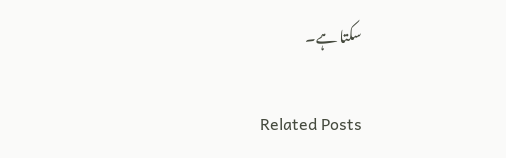سکتا ہے۔

Related Posts